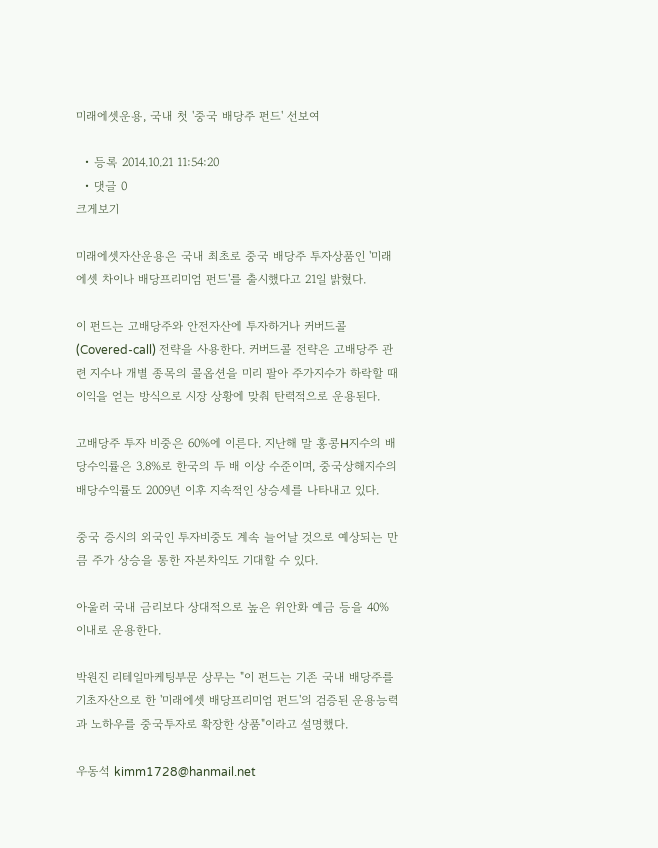미래에셋운용, 국내 첫 '중국 배당주 펀드' 선보여

  • 등록 2014.10.21 11:54:20
  • 댓글 0
크게보기

미래에셋자산운용은 국내 최초로 중국 배당주 투자상품인 '미래에셋 차이나 배당프리미엄 펀드'를 출시했다고 21일 밝혔다.

이 펀드는 고배당주와 안전자산에 투자하거나 커버드콜(Covered-call) 전략을 사용한다. 커버드콜 전략은 고배당주 관련 지수나 개별 종목의 콜옵션을 미리 팔아 주가지수가 하락할 때 이익을 얻는 방식으로 시장 상황에 맞춰 탄력적으로 운용된다.

고배당주 투자 비중은 60%에 이른다. 지난해 말 홍콩H지수의 배당수익률은 3.8%로 한국의 두 배 이상 수준이며, 중국상해지수의 배당수익률도 2009년 이후 지속적인 상승세를 나타내고 있다.

중국 증시의 외국인 투자비중도 계속 늘어날 것으로 예상되는 만큼 주가 상승을 통한 자본차익도 기대할 수 있다.

아울러 국내 금리보다 상대적으로 높은 위안화 예금 등을 40% 이내로 운용한다.

박원진 리테일마케팅부문 상무는 "이 펀드는 기존 국내 배당주를 기초자산으로 한 '미래에셋 배당프리미엄 펀드'의 검증된 운용능력과 노하우를 중국투자로 확장한 상품"이라고 설명했다.

우동석 kimm1728@hanmail.net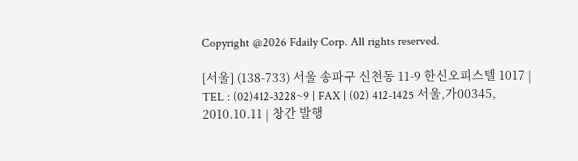Copyright @2026 Fdaily Corp. All rights reserved.

[서울] (138-733) 서울 송파구 신천동 11-9 한신오피스텔 1017 | TEL : (02)412-3228~9 | FAX | (02) 412-1425 서울,가00345, 2010.10.11 | 창간 발행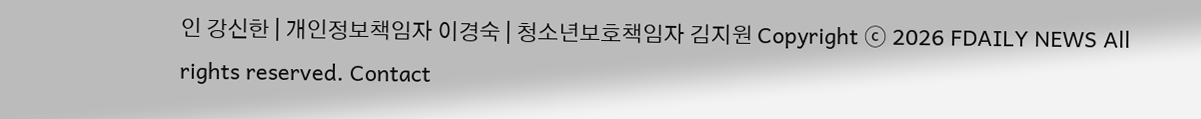인 강신한 | 개인정보책임자 이경숙 | 청소년보호책임자 김지원 Copyright ⓒ 2026 FDAILY NEWS All rights reserved. Contact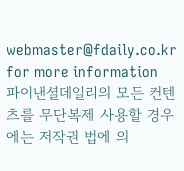webmaster@fdaily.co.kr for more information
파이낸셜데일리의 모든 컨텐츠를 무단복제 사용할 경우에는 저작권 법에 의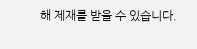해 제재를 받을 수 있습니다.